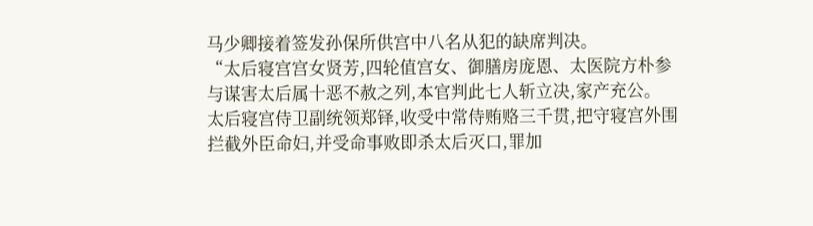马少卿接着签发孙保所供宫中八名从犯的缺席判决。
“太后寝宫宫女贤芳,四轮值宫女、御膳房庞恩、太医院方朴参与谋害太后属十恶不赦之列,本官判此七人斩立决,家产充公。
太后寝宫侍卫副统领郑铎,收受中常侍贿赂三千贯,把守寝宫外围拦截外臣命妇,并受命事败即杀太后灭口,罪加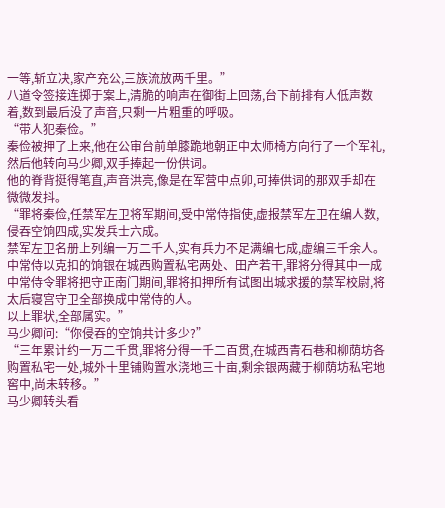一等,斩立决,家产充公,三族流放两千里。”
八道令签接连掷于案上,清脆的响声在御街上回荡,台下前排有人低声数着,数到最后没了声音,只剩一片粗重的呼吸。
“带人犯秦俭。”
秦俭被押了上来,他在公审台前单膝跪地朝正中太师椅方向行了一个军礼,然后他转向马少卿,双手捧起一份供词。
他的脊背挺得笔直,声音洪亮,像是在军营中点卯,可捧供词的那双手却在微微发抖。
“罪将秦俭,任禁军左卫将军期间,受中常侍指使,虚报禁军左卫在编人数,侵吞空饷四成,实发兵士六成。
禁军左卫名册上列编一万二千人,实有兵力不足满编七成,虚编三千余人。
中常侍以克扣的饷银在城西购置私宅两处、田产若干,罪将分得其中一成
中常侍令罪将把守正南门期间,罪将扣押所有试图出城求援的禁军校尉,将太后寝宫守卫全部换成中常侍的人。
以上罪状,全部属实。”
马少卿问:“你侵吞的空饷共计多少?”
“三年累计约一万二千贯,罪将分得一千二百贯,在城西青石巷和柳荫坊各购置私宅一处,城外十里铺购置水浇地三十亩,剩余银两藏于柳荫坊私宅地窖中,尚未转移。”
马少卿转头看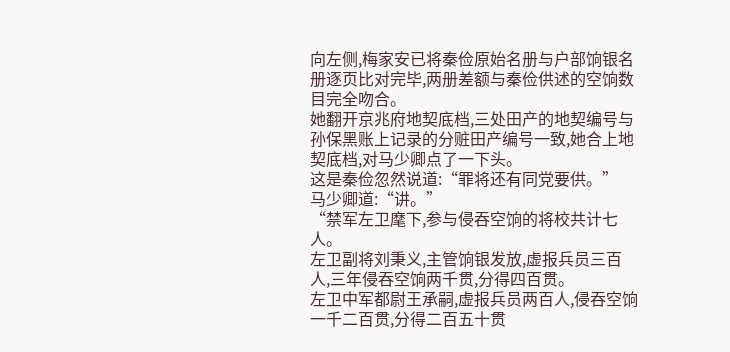向左侧,梅家安已将秦俭原始名册与户部饷银名册逐页比对完毕,两册差额与秦俭供述的空饷数目完全吻合。
她翻开京兆府地契底档,三处田产的地契编号与孙保黑账上记录的分赃田产编号一致,她合上地契底档,对马少卿点了一下头。
这是秦俭忽然说道:“罪将还有同党要供。”
马少卿道:“讲。”
“禁军左卫麾下,参与侵吞空饷的将校共计七人。
左卫副将刘秉义,主管饷银发放,虚报兵员三百人,三年侵吞空饷两千贯,分得四百贯。
左卫中军都尉王承嗣,虚报兵员两百人,侵吞空饷一千二百贯,分得二百五十贯